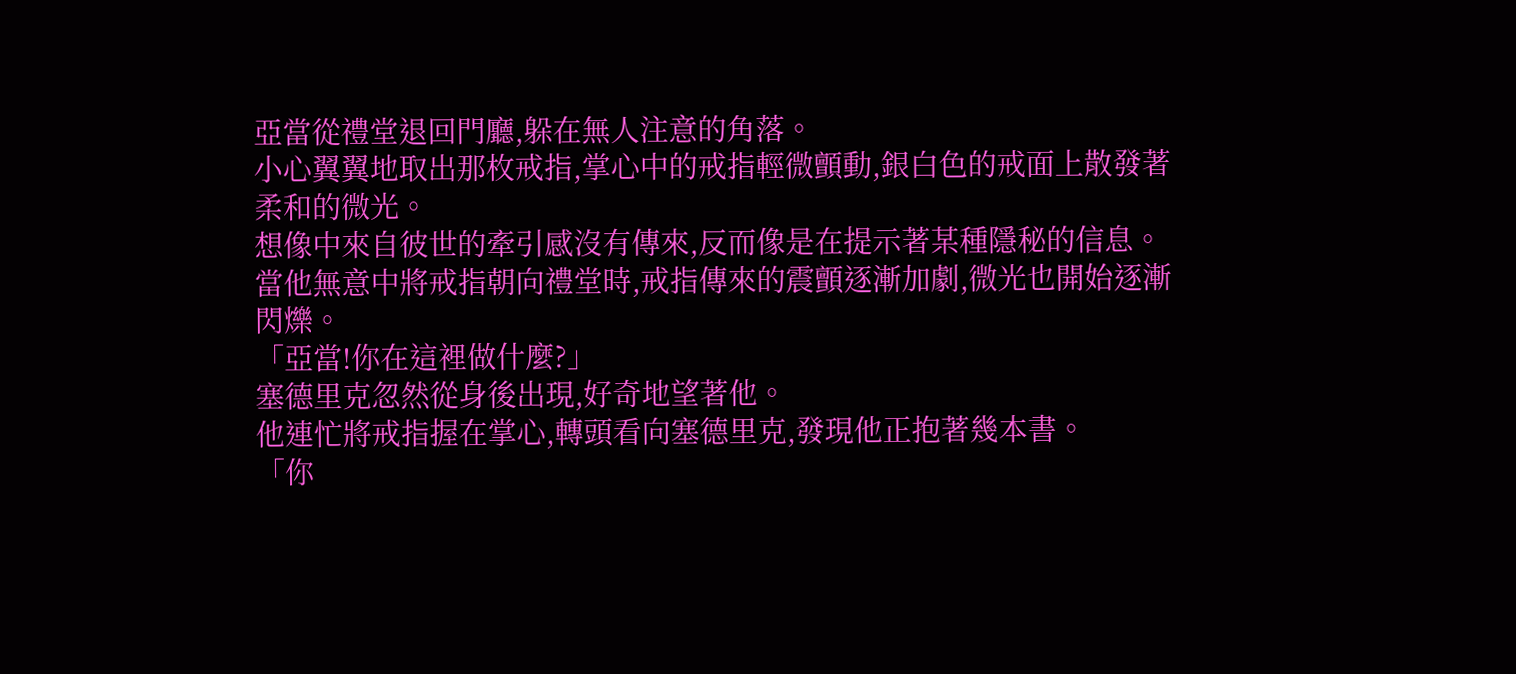亞當從禮堂退回門廳,躲在無人注意的角落。
小心翼翼地取出那枚戒指,掌心中的戒指輕微顫動,銀白色的戒面上散發著柔和的微光。
想像中來自彼世的牽引感沒有傳來,反而像是在提示著某種隱秘的信息。
當他無意中將戒指朝向禮堂時,戒指傳來的震顫逐漸加劇,微光也開始逐漸閃爍。
「亞當!你在這裡做什麼?」
塞德里克忽然從身後出現,好奇地望著他。
他連忙將戒指握在掌心,轉頭看向塞德里克,發現他正抱著幾本書。
「你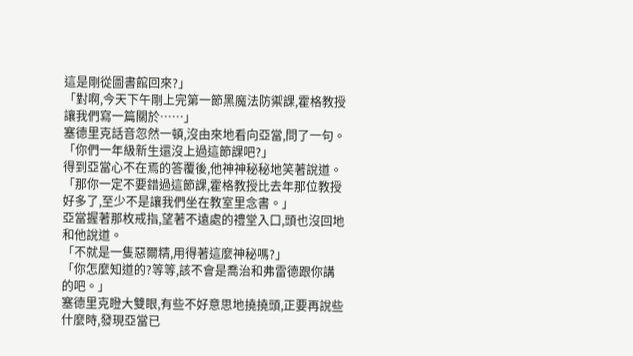這是剛從圖書館回來?」
「對啊,今天下午剛上完第一節黑魔法防禦課,霍格教授讓我們寫一篇關於……」
塞德里克話音忽然一頓,沒由來地看向亞當,問了一句。
「你們一年級新生還沒上過這節課吧?」
得到亞當心不在焉的答覆後,他神神秘秘地笑著說道。
「那你一定不要錯過這節課,霍格教授比去年那位教授好多了,至少不是讓我們坐在教室里念書。」
亞當握著那枚戒指,望著不遠處的禮堂入口,頭也沒回地和他說道。
「不就是一隻惡爾精,用得著這麼神秘嗎?」
「你怎麼知道的?等等,該不會是喬治和弗雷德跟你講的吧。」
塞德里克瞪大雙眼,有些不好意思地撓撓頭,正要再說些什麼時,發現亞當已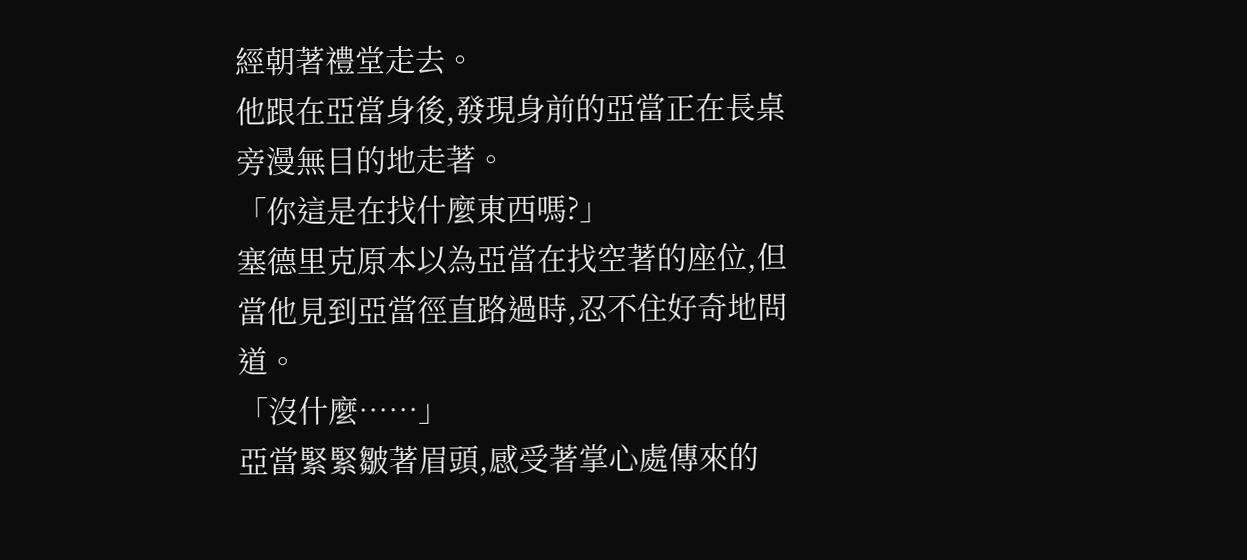經朝著禮堂走去。
他跟在亞當身後,發現身前的亞當正在長桌旁漫無目的地走著。
「你這是在找什麼東西嗎?」
塞德里克原本以為亞當在找空著的座位,但當他見到亞當徑直路過時,忍不住好奇地問道。
「沒什麼……」
亞當緊緊皺著眉頭,感受著掌心處傳來的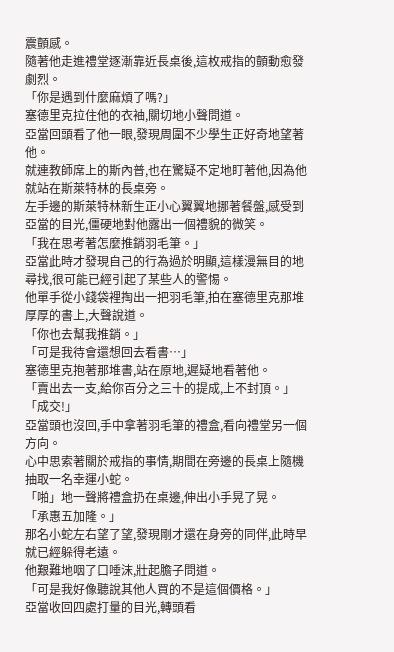震顫感。
隨著他走進禮堂逐漸靠近長桌後,這枚戒指的顫動愈發劇烈。
「你是遇到什麼麻煩了嗎?」
塞德里克拉住他的衣袖,關切地小聲問道。
亞當回頭看了他一眼,發現周圍不少學生正好奇地望著他。
就連教師席上的斯內普,也在驚疑不定地盯著他,因為他就站在斯萊特林的長桌旁。
左手邊的斯萊特林新生正小心翼翼地挪著餐盤,感受到亞當的目光,僵硬地對他露出一個禮貌的微笑。
「我在思考著怎麼推銷羽毛筆。」
亞當此時才發現自己的行為過於明顯,這樣漫無目的地尋找,很可能已經引起了某些人的警惕。
他單手從小錢袋裡掏出一把羽毛筆,拍在塞德里克那堆厚厚的書上,大聲說道。
「你也去幫我推銷。」
「可是我待會還想回去看書…」
塞德里克抱著那堆書,站在原地,遲疑地看著他。
「賣出去一支,給你百分之三十的提成,上不封頂。」
「成交!」
亞當頭也沒回,手中拿著羽毛筆的禮盒,看向禮堂另一個方向。
心中思索著關於戒指的事情,期間在旁邊的長桌上隨機抽取一名幸運小蛇。
「啪」地一聲將禮盒扔在桌邊,伸出小手晃了晃。
「承惠五加隆。」
那名小蛇左右望了望,發現剛才還在身旁的同伴,此時早就已經躲得老遠。
他艱難地咽了口唾沫,壯起膽子問道。
「可是我好像聽說其他人買的不是這個價格。」
亞當收回四處打量的目光,轉頭看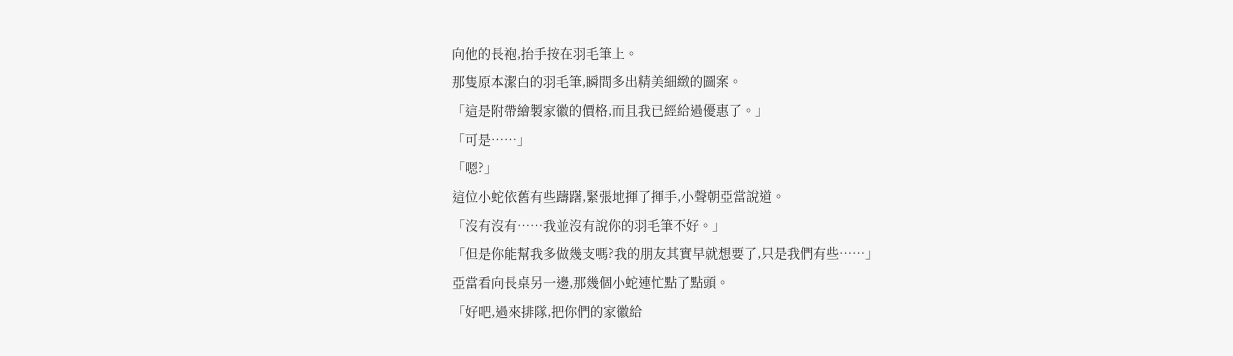向他的長袍,抬手按在羽毛筆上。
那隻原本潔白的羽毛筆,瞬間多出精美細緻的圖案。
「這是附帶繪製家徽的價格,而且我已經給過優惠了。」
「可是……」
「嗯?」
這位小蛇依舊有些躊躇,緊張地揮了揮手,小聲朝亞當說道。
「沒有沒有……我並沒有說你的羽毛筆不好。」
「但是你能幫我多做幾支嗎?我的朋友其實早就想要了,只是我們有些……」
亞當看向長桌另一邊,那幾個小蛇連忙點了點頭。
「好吧,過來排隊,把你們的家徽給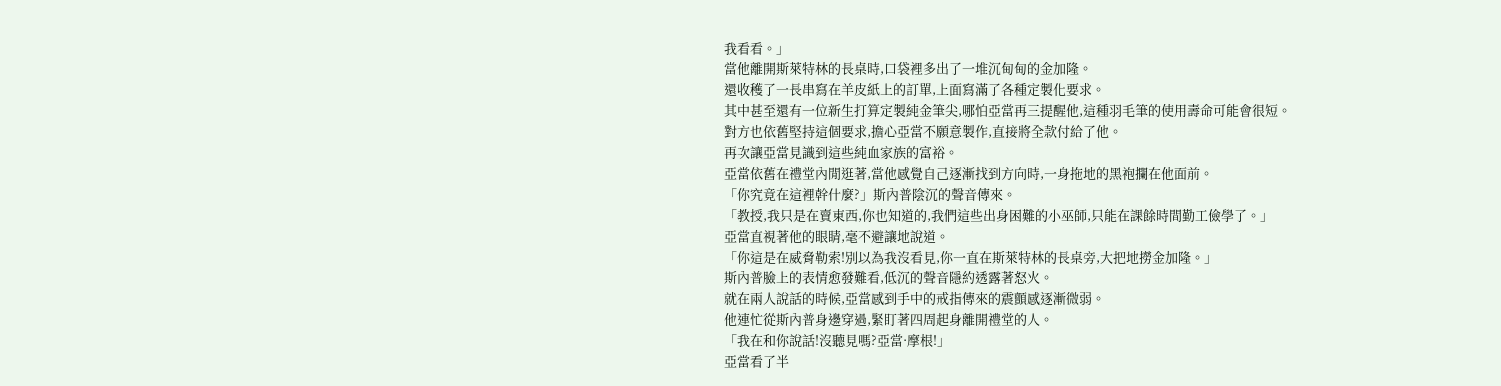我看看。」
當他離開斯萊特林的長桌時,口袋裡多出了一堆沉甸甸的金加隆。
還收穫了一長串寫在羊皮紙上的訂單,上面寫滿了各種定製化要求。
其中甚至還有一位新生打算定製純金筆尖,哪怕亞當再三提醒他,這種羽毛筆的使用壽命可能會很短。
對方也依舊堅持這個要求,擔心亞當不願意製作,直接將全款付給了他。
再次讓亞當見識到這些純血家族的富裕。
亞當依舊在禮堂內閒逛著,當他感覺自己逐漸找到方向時,一身拖地的黑袍攔在他面前。
「你究竟在這裡幹什麼?」斯內普陰沉的聲音傳來。
「教授,我只是在賣東西,你也知道的,我們這些出身困難的小巫師,只能在課餘時間勤工儉學了。」
亞當直視著他的眼睛,毫不避讓地說道。
「你這是在威脅勒索!別以為我沒看見,你一直在斯萊特林的長桌旁,大把地撈金加隆。」
斯內普臉上的表情愈發難看,低沉的聲音隱約透露著怒火。
就在兩人說話的時候,亞當感到手中的戒指傳來的震顫感逐漸微弱。
他連忙從斯內普身邊穿過,緊盯著四周起身離開禮堂的人。
「我在和你說話!沒聽見嗎?亞當·摩根!」
亞當看了半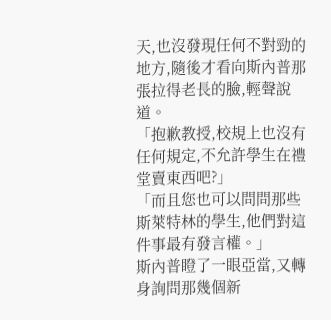天,也沒發現任何不對勁的地方,隨後才看向斯內普那張拉得老長的臉,輕聲說道。
「抱歉教授,校規上也沒有任何規定,不允許學生在禮堂賣東西吧?」
「而且您也可以問問那些斯萊特林的學生,他們對這件事最有發言權。」
斯內普瞪了一眼亞當,又轉身詢問那幾個新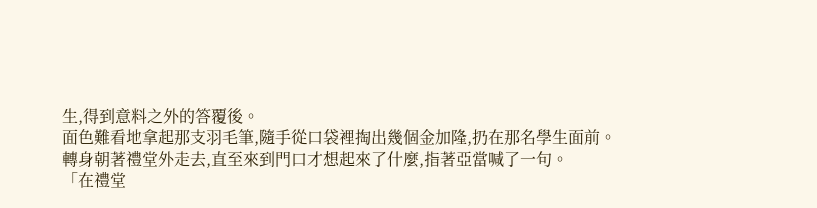生,得到意料之外的答覆後。
面色難看地拿起那支羽毛筆,隨手從口袋裡掏出幾個金加隆,扔在那名學生面前。
轉身朝著禮堂外走去,直至來到門口才想起來了什麼,指著亞當喊了一句。
「在禮堂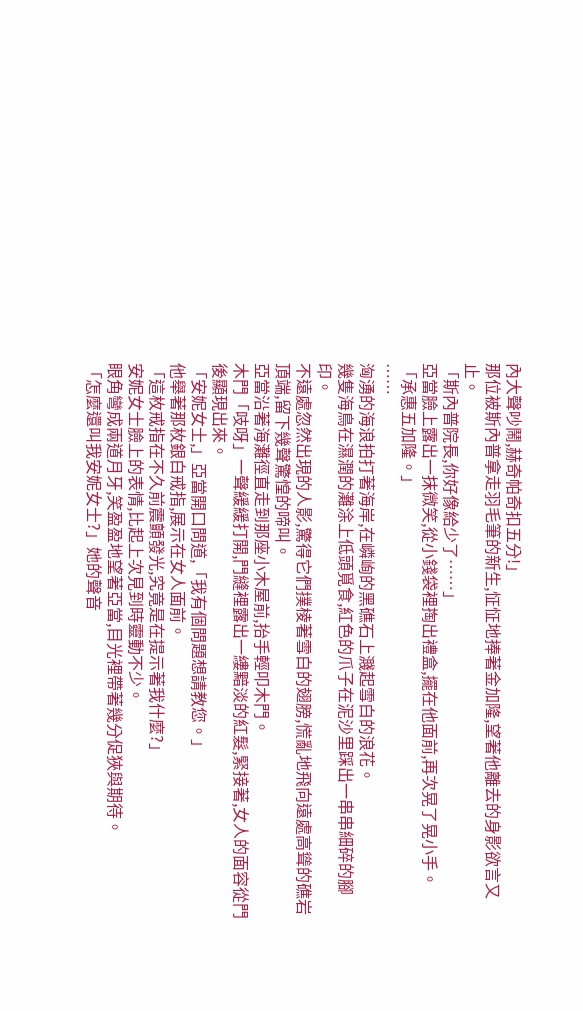內大聲吵鬧,赫奇帕奇扣五分!」
那位被斯內普拿走羽毛筆的新生,怔怔地捧著金加隆,望著他離去的身影欲言又止。
「斯內普院長,你好像給少了……」
亞當臉上露出一抹微笑,從小錢袋裡掏出禮盒,擺在他面前,再次晃了晃小手。
「承惠五加隆。」
……
洶湧的海浪拍打著海岸,在嶙峋的黑礁石上濺起雪白的浪花。
幾隻海鳥在濕潤的灘涂上低頭覓食,紅色的爪子在泥沙里踩出一串串細碎的腳印。
不遠處忽然出現的人影,驚得它們撲棱著雪白的翅膀,慌亂地飛向遠處高聳的礁岩頂端,留下幾聲驚惶的啼叫。
亞當沿著海灘徑直走到那座小木屋前,抬手輕叩木門。
木門「吱呀」一聲緩緩打開,門縫裡露出一縷黯淡的紅髮,緊接著,女人的面容從門後顯現出來。
「安妮女士,」亞當開口問道,「我有個問題想請教您。」
他舉著那枚銀白戒指,展示在女人面前。
「這枚戒指在不久前震顫發光,究竟是在提示著我什麼?」
安妮女士臉上的表情,比起上次見到時靈動不少。
眼角彎成兩道月牙,笑盈盈地望著亞當,目光裡帶著幾分促狹與期待。
「怎麼還叫我安妮女士?」她的聲音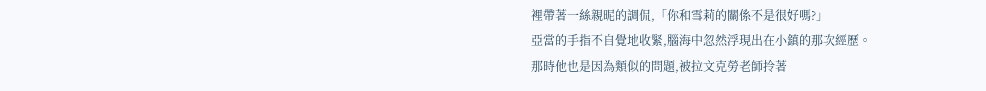裡帶著一絲親昵的調侃,「你和雪莉的關係不是很好嗎?」
亞當的手指不自覺地收緊,腦海中忽然浮現出在小鎮的那次經歷。
那時他也是因為類似的問題,被拉文克勞老師拎著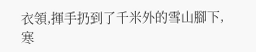衣領,揮手扔到了千米外的雪山腳下,寒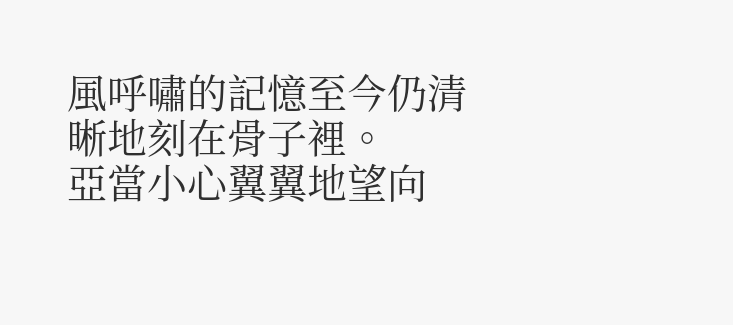風呼嘯的記憶至今仍清晰地刻在骨子裡。
亞當小心翼翼地望向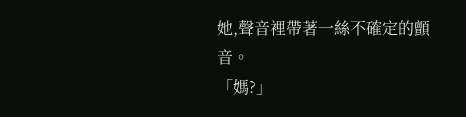她,聲音裡帶著一絲不確定的顫音。
「媽?」